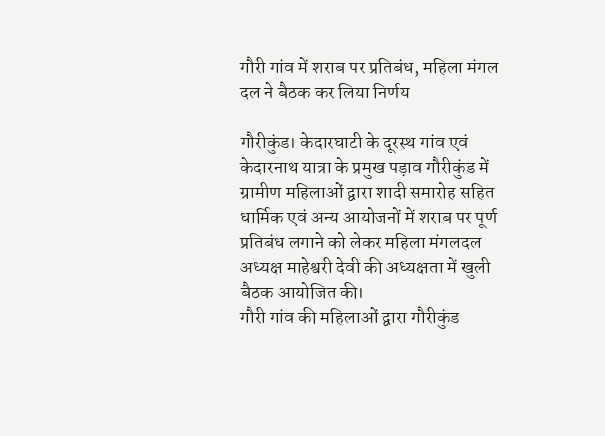गौरी गांव में शराब पर प्रतिबंध, महिला मंगल दल ने बैठक कर लिया निर्णय

गौरीकुंड। केदारघाटी के दूरस्थ गांव एवं केदारनाथ यात्रा के प्रमुख पड़ाव गौरीकुंड में ग्रामीण महिलाओं द्वारा शादी समारोह सहित धार्मिक एवं अन्य आयोजनों में शराब पर पूर्ण प्रतिबंध लगाने को लेकर महिला मंगलदल अध्यक्ष माहेश्वरी देवी की अध्यक्षता में खुली बैठक आयोजित की।
गौरी गांव की महिलाओं द्वारा गौरीकुंड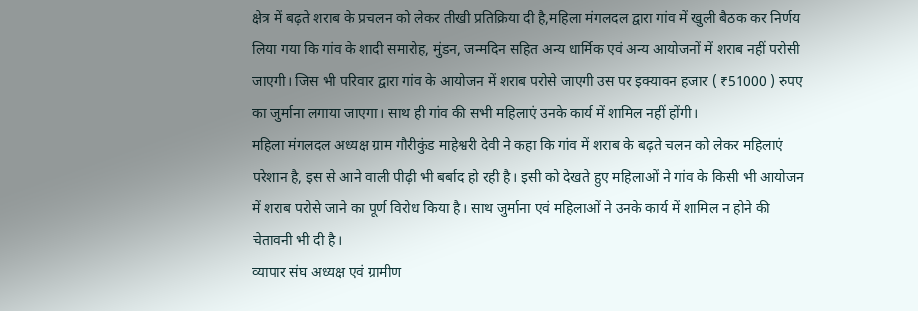क्षेत्र में बढ़ते शराब के प्रचलन को लेकर तीखी प्रतिक्रिया दी है,महिला मंगलदल द्वारा गांव में खुली बैठक कर निर्णय लिया गया कि गांव के शादी समारोह, मुंडन, जन्मदिन सहित अन्य धार्मिक एवं अन्य आयोजनों में शराब नहीं परोसी जाएगी। जिस भी परिवार द्वारा गांव के आयोजन में शराब परोसे जाएगी उस पर इक्यावन हजार ( ₹51000 ) रुपए का जुर्माना लगाया जाएगा। साथ ही गांव की सभी महिलाएं उनके कार्य में शामिल नहीं होंगी।
महिला मंगलदल अध्यक्ष ग्राम गौरीकुंड माहेश्वरी देवी ने कहा कि गांव में शराब के बढ़ते चलन को लेकर महिलाएं परेशान है, इस से आने वाली पीढ़ी भी बर्बाद हो रही है। इसी को देखते हुए महिलाओं ने गांव के किसी भी आयोजन में शराब परोसे जाने का पूर्ण विरोध किया है। साथ जुर्माना एवं महिलाओं ने उनके कार्य में शामिल न होने की चेतावनी भी दी है।
व्यापार संघ अध्यक्ष एवं ग्रामीण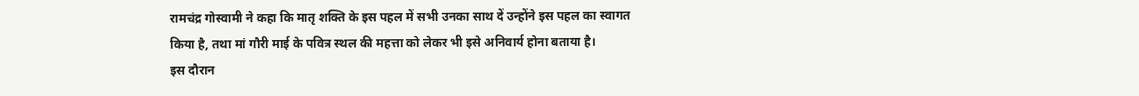रामचंद्र गोस्वामी ने कहा कि मातृ शक्ति के इस पहल में सभी उनका साथ दें उन्होंने इस पहल का स्वागत किया है, तथा मां गौरी माई के पवित्र स्थल की महत्ता को लेकर भी इसे अनिवार्य होना बताया है।
इस दौरान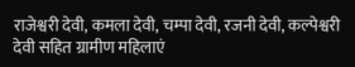राजेश्वरी देवी, कमला देवी, चम्पा देवी, रजनी देवी, कल्पेश्वरी देवी सहित ग्रामीण महिलाएं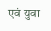एवं युवा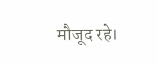मौजूद रहे।